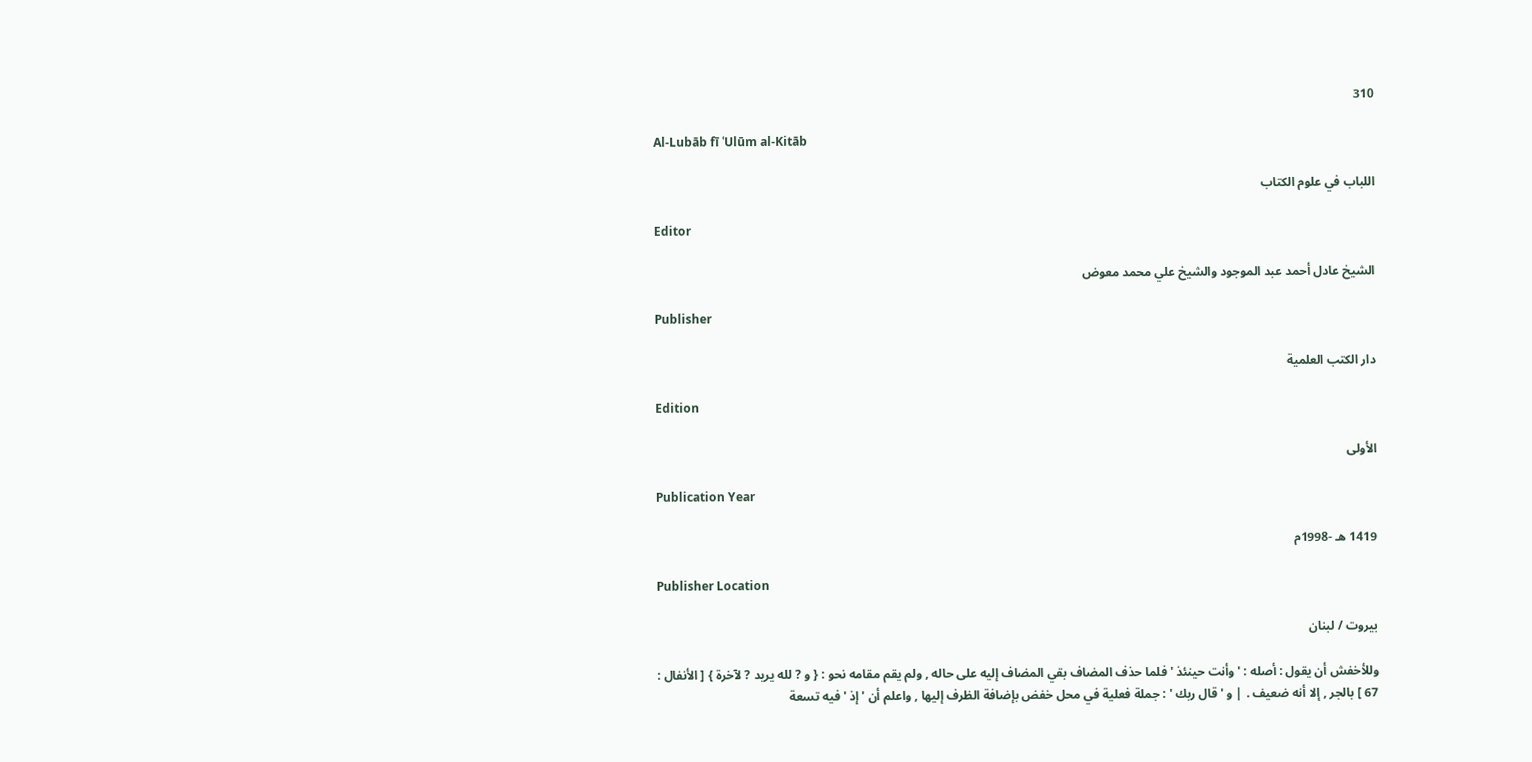310

Al-Lubāb fī ʿUlūm al-Kitāb

اللباب في علوم الكتاب

Editor

الشيخ عادل أحمد عبد الموجود والشيخ علي محمد معوض

Publisher

دار الكتب العلمية

Edition

الأولى

Publication Year

1419 هـ -1998م

Publisher Location

بيروت / لبنان

وللأخفش أن يقول : أصله : ' وأنت حينئذ ' فلما حذف المضاف بقي المضاف إليه على حاله , ولم يقم مقامه نحو : { و ? لله يريد ? لآخرة } [ الأنفال : 67 ] بالجر , إلا أنه ضعيف . | و ' قال ربك ' : جملة فعلية في محل خفض بإضافة الظرف إليها , واعلم أن ' إذ ' فيه تسعة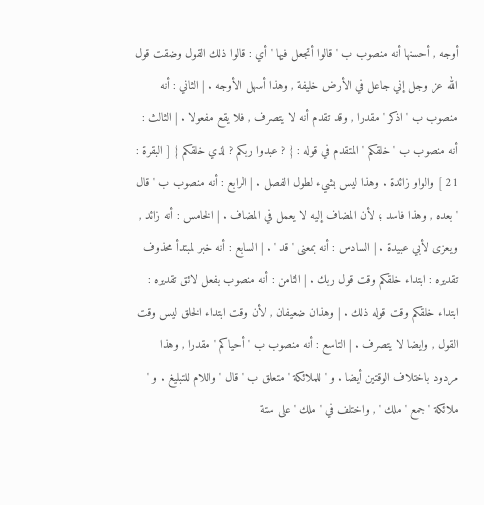أوجه , أحسنها أنه منصوب ب ' قالوا أتجعل فيها ' أي : قالوا ذلك القول وضقت قول الله عز وجل إني جاعل في الأرض خليفة , وهذا أسهل الأوجه . | الثاني : أنه منصوب ب ' اذكر ' مقدرا , وقد تقدم أنه لا يتصرف , فلا يقع مفعولا . | الثالث : أنه منصوب ب ' خلقكم ' المتقدم في قوله : { ? عبدوا ربكم ? لذي خلقكم } [ البقرة : 21 ] والواو زائدة . وهذا ليس بشيء لطول الفصل . | الرابع : أنه منصوب ب ' قال ' بعده , وهذا فاسد ؛ لأن المضاف إليه لا يعمل في المضاف . | الخامس : أنه زائد , ويعزى لأبي عبيدة . | السادس : أنه بمعنى ' قد ' . | السابع : أنه خبر لمبتدأ محذوف تقديره : ابتداء خلقكم وقت قول ربك . | الثامن : أنه منصوب بفعل لائق تقديره : ابتداء خلقكم وقت قوله ذلك . | وهذان ضعيفان , لأن وقت ابتداء الخلق ليس وقت القول , وايضا لا يتصرف . | التاسع : أنه منصوب ب ' أحياكم ' مقدرا , وهذا مردود باختلاف الوقتين أيضا . و ' للملائكة ' متعلق ب ' قال ' واللام للتبليغ . و ' ملائكة ' جمع ' ملك ' , واختلف في ' ملك ' على ستة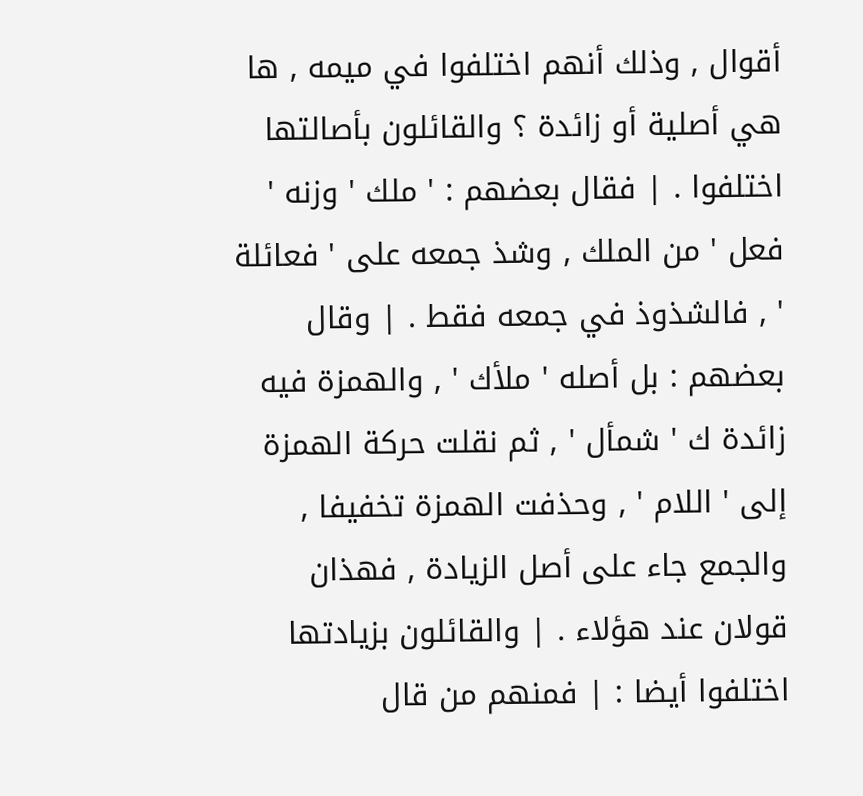أقوال , وذلك أنهم اختلفوا في ميمه , ها هي أصلية أو زائدة ؟ والقائلون بأصالتها اختلفوا . | فقال بعضهم : ' ملك ' وزنه ' فعل ' من الملك , وشذ جمعه على ' فعائلة ' , فالشذوذ في جمعه فقط . | وقال بعضهم : بل أصله ' ملأك ' , والهمزة فيه زائدة ك ' شمأل ' , ثم نقلت حركة الهمزة إلى ' اللام ' , وحذفت الهمزة تخفيفا , والجمع جاء على أصل الزيادة , فهذان قولان عند هؤلاء . | والقائلون بزيادتها اختلفوا أيضا : | فمنهم من قال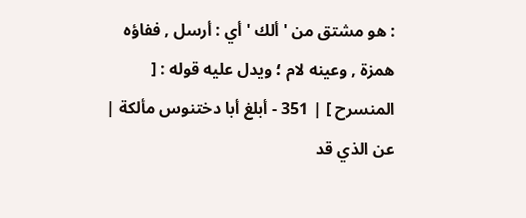: هو مشتق من ' ألك ' أي : أرسل , ففاؤه همزة , وعينه لام ؛ ويدل عليه قوله : [ المنسرح ] | 351 - أبلغ أبا دختنوس مألكة | عن الذي قد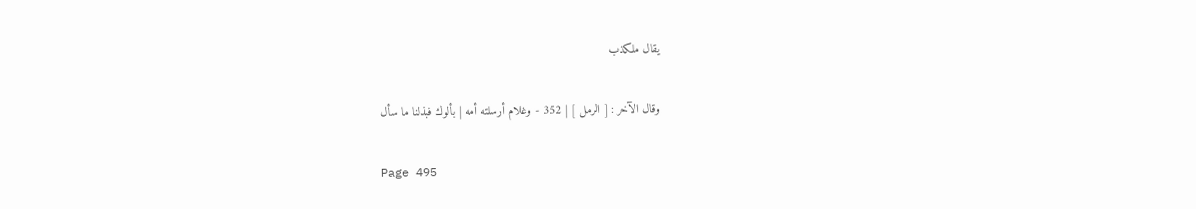يقال ملكذب

وقال الآخر : [ الرمل ] | 352 - وغلام أرسلته أمه | بألوك فبذلنا ما سأل

Page 495